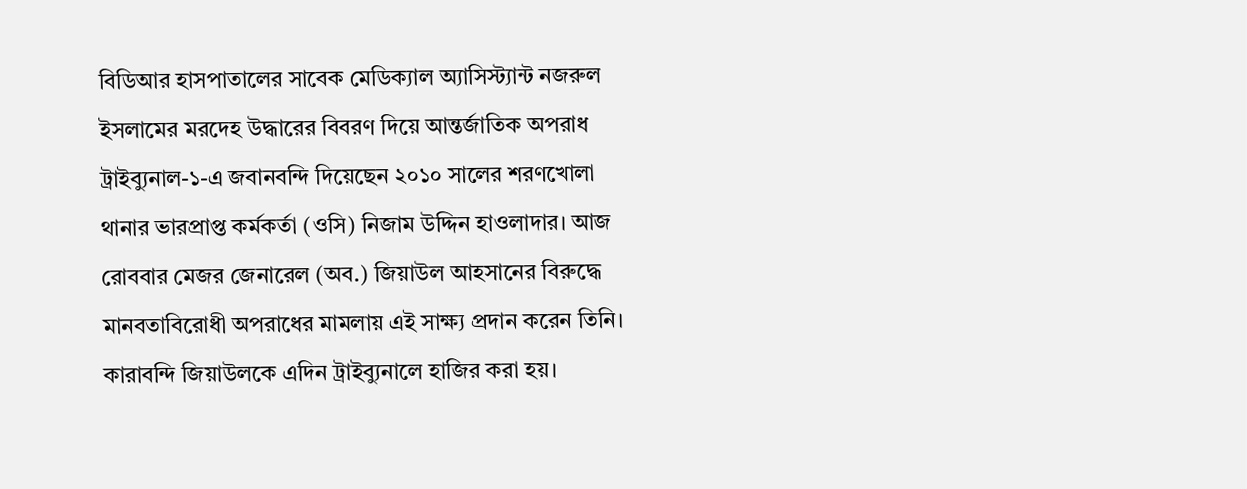বিডিআর হাসপাতালের সাবেক মেডিক্যাল অ্যাসিস্ট্যান্ট নজরুল ইসলামের মরদেহ উদ্ধারের বিবরণ দিয়ে আন্তর্জাতিক অপরাধ ট্রাইব্যুনাল-১-এ জবানবন্দি দিয়েছেন ২০১০ সালের শরণখোলা থানার ভারপ্রাপ্ত কর্মকর্তা (ওসি) নিজাম উদ্দিন হাওলাদার। আজ রোববার মেজর জেনারেল (অব.) জিয়াউল আহসানের বিরুদ্ধে মানবতাবিরোধী অপরাধের মামলায় এই সাক্ষ্য প্রদান করেন তিনি। কারাবন্দি জিয়াউলকে এদিন ট্রাইব্যুনালে হাজির করা হয়।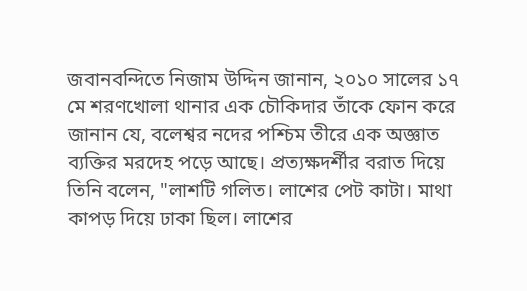জবানবন্দিতে নিজাম উদ্দিন জানান, ২০১০ সালের ১৭ মে শরণখোলা থানার এক চৌকিদার তাঁকে ফোন করে জানান যে, বলেশ্বর নদের পশ্চিম তীরে এক অজ্ঞাত ব্যক্তির মরদেহ পড়ে আছে। প্রত্যক্ষদর্শীর বরাত দিয়ে তিনি বলেন, "লাশটি গলিত। লাশের পেট কাটা। মাথা কাপড় দিয়ে ঢাকা ছিল। লাশের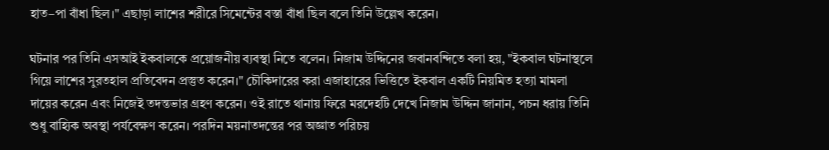হাত–পা বাঁধা ছিল।" এছাড়া লাশের শরীরে সিমেন্টের বস্তা বাঁধা ছিল বলে তিনি উল্লেখ করেন।

ঘটনার পর তিনি এসআই ইকবালকে প্রয়োজনীয় ব্যবস্থা নিতে বলেন। নিজাম উদ্দিনের জবানবন্দিতে বলা হয়, "ইকবাল ঘটনাস্থলে গিয়ে লাশের সুরতহাল প্রতিবেদন প্রস্তুত করেন।" চৌকিদারের করা এজাহারের ভিত্তিতে ইকবাল একটি নিয়মিত হত্যা মামলা দায়ের করেন এবং নিজেই তদন্তভার গ্রহণ করেন। ওই রাতে থানায় ফিরে মরদেহটি দেখে নিজাম উদ্দিন জানান, পচন ধরায় তিনি শুধু বাহ্যিক অবস্থা পর্যবেক্ষণ করেন। পরদিন ময়নাতদন্তের পর অজ্ঞাত পরিচয়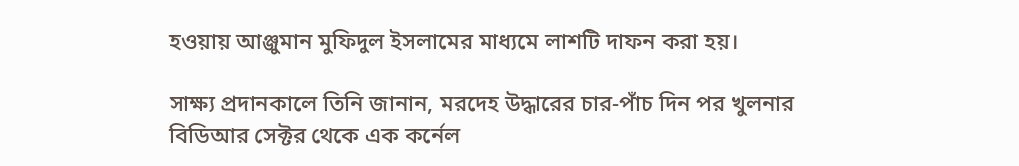হওয়ায় আঞ্জুমান মুফিদুল ইসলামের মাধ্যমে লাশটি দাফন করা হয়।

সাক্ষ্য প্রদানকালে তিনি জানান, মরদেহ উদ্ধারের চার-পাঁচ দিন পর খুলনার বিডিআর সেক্টর থেকে এক কর্নেল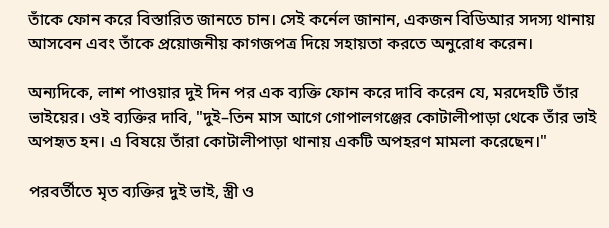তাঁকে ফোন করে বিস্তারিত জানতে চান। সেই কর্নেল জানান, একজন বিডিআর সদস্য থানায় আসবেন এবং তাঁকে প্রয়োজনীয় কাগজপত্র দিয়ে সহায়তা করতে অনুরোধ করেন।

অন্যদিকে, লাশ পাওয়ার দুই দিন পর এক ব্যক্তি ফোন করে দাবি করেন যে, মরদেহটি তাঁর ভাইয়ের। ওই ব্যক্তির দাবি, "দুই–তিন মাস আগে গোপালগঞ্জের কোটালীপাড়া থেকে তাঁর ভাই অপহৃত হন। এ বিষয়ে তাঁরা কোটালীপাড়া থানায় একটি অপহরণ মামলা করেছেন।"

পরবর্তীতে মৃত ব্যক্তির দুই ভাই, স্ত্রী ও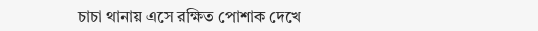চাচা থানায় এসে রক্ষিত পোশাক দেখে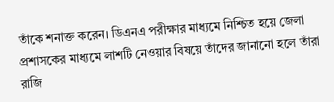তাঁকে শনাক্ত করেন। ডিএনএ পরীক্ষার মাধ্যমে নিশ্চিত হয়ে জেলা প্রশাসকের মাধ্যমে লাশটি নেওয়ার বিষয়ে তাঁদের জানানো হলে তাঁরা রাজি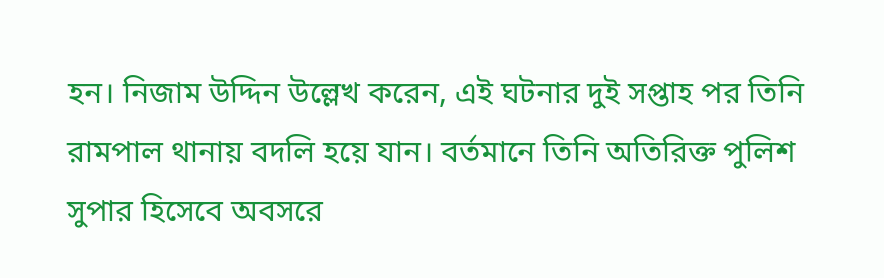হন। নিজাম উদ্দিন উল্লেখ করেন, এই ঘটনার দুই সপ্তাহ পর তিনি রামপাল থানায় বদলি হয়ে যান। বর্তমানে তিনি অতিরিক্ত পুলিশ সুপার হিসেবে অবসরে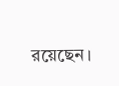রয়েছেন।